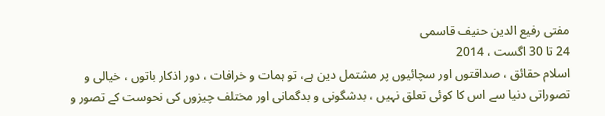مفتی رفیع الدین حنیف قاسمی
24 تا 30 اگست ، 2014
اسلام حقائق ، صداقتوں اور سچائیوں پر مشتمل دین ہے، تو ہمات و خرافات ، دور اذکار باتوں ، خیالی و تصوراتی دنیا سے اس کا کوئی تعلق نہیں ، بدشگونی و بدگمانی اور مختلف چیزوں کی نحوست کے تصور و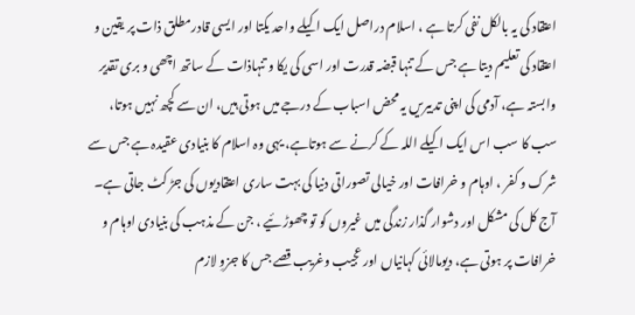اعتقاد کی یہ بالکل نفی کرتا ہے ، اسلام دراصل ایک اکیلے واحد یکتا اور ایسی قادرمطلق ذات پر یقین و اعتقاد کی تعلیم دیتا ہے جس کے تنہا قبضہ قدرت اور اسی کی یکا و تنہاذات کے ساتھ اچھی و بری تقدیر وابستہ ہے، آدمی کی اپنی تدبیریں یہ محض اسباب کے درجے میں ہوتی ہیں، ان سے کچھ نہیں ہوتا، سب کا سب اس ایک اکیلے اللہ کے کرنے سے ہوتاہے، یہی وہ اسلام کا بنیادی عقیدہ ہے جس سے شرک و کفر ، اوہام و خرافات اور خیالی تصوراتی دنیا کی بہت ساری اعتقادیوں کی جڑ کٹ جاتی ہے۔
آج کل کی مشکل اور دشوار گذار زندگی میں غیروں کو تو چھوڑ ئیے ، جن کے مذہب کی بنیادی اوہام و خرافات پر ہوتی ہے، دیومالائی کہانیاں اور عجیب وغریب قصے جس کا جزوِ لازم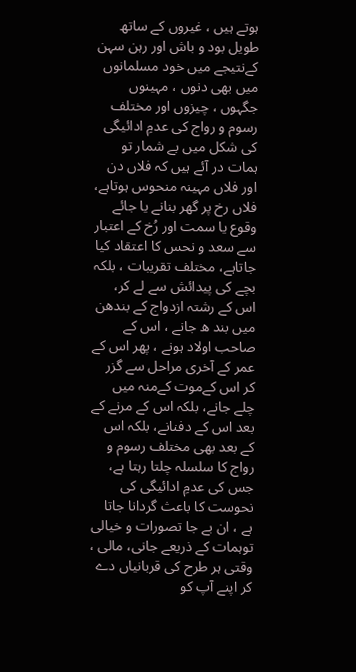ہوتے ہیں ، غیروں کے ساتھ طویل بود و باش اور رہن سہن کےنتیجے میں خود مسلمانوں میں بھی دنوں ، مہینوں جگہوں ، چیزوں اور مختلف رسوم و رواج کی عدمِ ادائیگی کی شکل میں بے شمار تو ہمات در آئے ہیں کہ فلاں دن اور فلاں مہینہ منحوس ہوتاہے، فلاں رخ پر گھر بنانے یا جائے وقوع یا سمت اور رُخ کے اعتبار سے سعد و نحس کا اعتقاد کیا جاتاہے، مختلف تقریبات ، بلکہ بچے کی پیدائش سے لے کر، اس کے رشتہ ازدواج کے بندھن میں بند ھ جانے ، اس کے صاحب اولاد ہونے ، پھر اس کے عمر کے آخری مراحل سے گزر کر اس کےموت کےمنہ میں چلے جانے، بلکہ اس کے مرنے کے بعد اس کے دفنانے، بلکہ اس کے بعد بھی مختلف رسوم و رواج کا سلسلہ چلتا رہتا ہے، جس کی عدمِ ادائیگی کی نحوست کا باعث گردانا جاتا ہے ، ان بے جا تصورات و خیالی توہمات کے ذریعے جانی، مالی ، وقتی ہر طرح کی قربانیاں دے کر اپنے آپ کو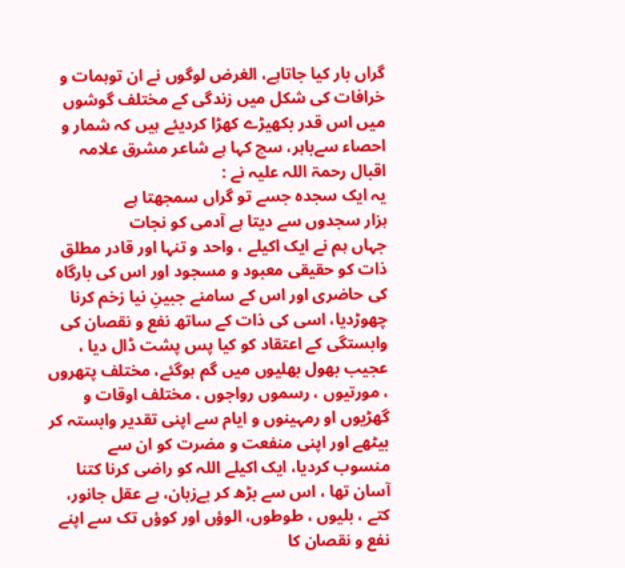گراں بار کیا جاتاہے، الغرض لوگوں نے ان توہمات و خرافات کی شکل میں زندگی کے مختلف گوشوں میں اس قدر بکھیڑے کھڑا کردیئے ہیں کہ شمار و احصاء سےباہر، سچ کہا ہے شاعر مشرق علامہ اقبال رحمۃ اللہ علیہ نے :
یہ ایک سجدہ جسے تو گراں سمجھتا ہے
ہزار سجدوں سے دیتا ہے آدمی کو نجات
جہاں ہم نے ایک اکیلے ، واحد و تنہا اور قادر مطلق ذات کو حقیقی معبود و مسجود اور اس کی بارگاہ کی حاضری اور اس کے سامنے جبینِ نیا زخم کرنا چھوڑدیا، اسی کی ذات کے ساتھ نفع و نقصان کی وابستگی کے اعتقاد کو کیا پس پشت ڈال دیا ، عجیب بھول بھلیوں میں گم ہوگئے، مختلف پتھروں ، مورتیوں ، رسموں رواجوں ، مختلف اوقات و گھڑیوں او رمہینوں و ایام سے اپنی تقدیر وابستہ کر بیٹھے اور اپنی منفعت و مضرت کو ان سے منسوب کردیا، ایک اکیلے اللہ کو راضی کرنا کتنا آسان تھا ، اس سے بڑھ کر بےزبان، بے عقل جانور، کتے ، بلیوں ، طوطوں، الوؤں اور کوؤں تک سے اپنے نفع و نقصان کا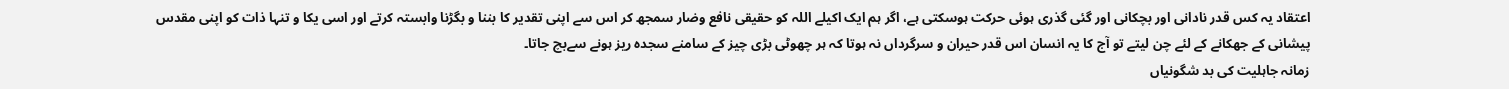اعتقاد یہ کس قدر نادانی اور بچکانی اور گئی گذری ہوئی حرکت ہوسکتی ہے، اگر ہم ایک اکیلے اللہ کو حقیقی نافع وضار سمجھ کر اس سے اپنی تقدیر کا بننا و بگڑنا وابستہ کرتے اور اسی یکا و تنہا ذات کو اپنی مقدس پیشانی کے جھکانے کے لئے چن لیتے تو آج کا یہ انسان اس قدر حیران و سرگرداں نہ ہوتا کہ ہر چھوٹی بڑی چیز کے سامنے سجدہ ریز ہونے سےبچ جاتا۔
زمانہ جاہلیت کی بد شگونیاں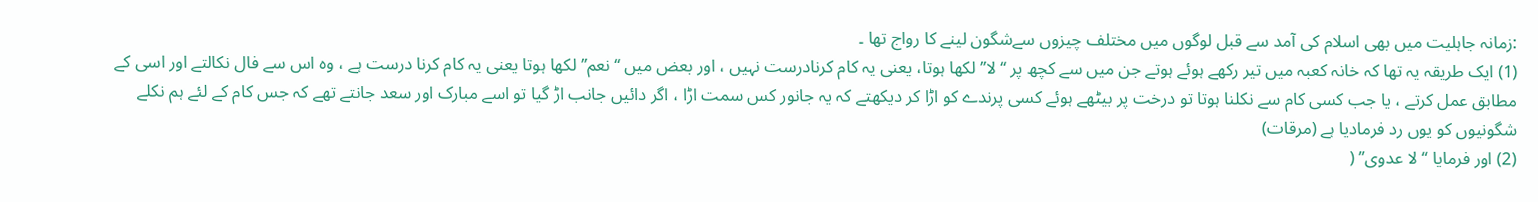:زمانہ جاہلیت میں بھی اسلام کی آمد سے قبل لوگوں میں مختلف چیزوں سےشگون لینے کا رواج تھا ۔
(1) ایک طریقہ یہ تھا کہ خانہ کعبہ میں تیر رکھے ہوئے ہوتے جن میں سے کچھ پر ‘‘لا’’ لکھا ہوتا، یعنی یہ کام کرنادرست نہیں ، اور بعض میں ‘‘نعم’’ لکھا ہوتا یعنی یہ کام کرنا درست ہے ، وہ اس سے فال نکالتے اور اسی کے مطابق عمل کرتے ، یا جب کسی کام سے نکلنا ہوتا تو درخت پر بیٹھے ہوئے کسی پرندے کو اڑا کر دیکھتے کہ یہ جانور کس سمت اڑا ، اگر دائیں جانب اڑ گیا تو اسے مبارک اور سعد جانتے تھے کہ جس کام کے لئے ہم نکلے شگونیوں کو یوں رد فرمادیا ہے (مرقات)
(2) اور فرمایا ‘‘ لا عدوی’’ (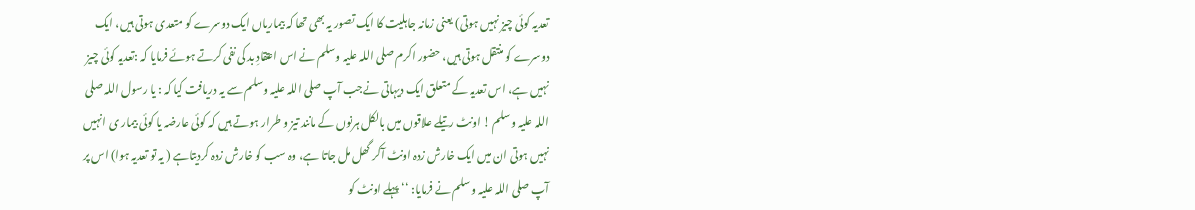تعدیہ کوئی چیز نہیں ہوتی) یعنی زمانہ جاہلیت کا ایک تصور یہ بھی تھا کہ بیماریاں ایک دوسرے کو متعدی ہوتی ہیں، ایک دوسرے کو منتقل ہوتی ہیں، حضور اکرم صلی اللہ علیہ وسلم نے اس اعتقادِ بد کی نفی کرتے ہوئے فرمایا کہ :تعدیہ کوئی چیز نہیں ہے، اس تعدیہ کے متعلق ایک دیہاتی نےجب آپ صلی اللہ علیہ وسلم سے یہ دریافت کیا کہ : یا رسول اللہ صلی اللہ علیہ وسلم ! اونٹ رتیلے علاقوں میں بالکل ہرنوں کے مانند تیز و طرار ہوتے ہیں کہ کوئی عارضہ یا کوئی بیمار ی انہیں نہیں ہوتی ان میں ایک خارش زدہ اونٹ آکر گھل مل جاتا ہے، وہ سب کو خارش زدہ کردیتاہے ( یہ تو تعدیہ ہوا) اس پر آپ صلی اللہ علیہ وسلم نے فرمایا: ‘‘ پہلے اونٹ کو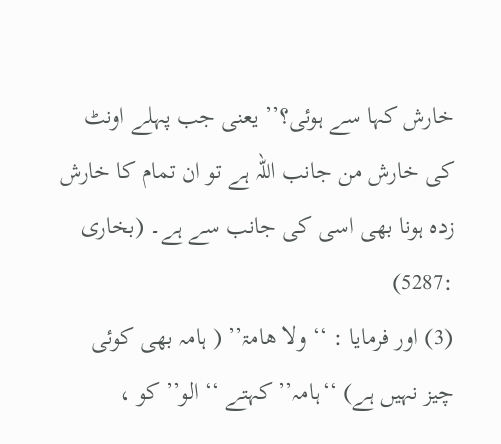خارش کہا سے ہوئی؟’’ یعنی جب پہلے اونٹ کی خارش من جانب اللہ ہے تو ان تمام کا خارش زدہ ہونا بھی اسی کی جانب سے ہے۔ (بخاری :5287)
(3) اور فرمایا : ‘‘ ولا ھامۃ’’ ( ہامہ بھی کوئی چیز نہیں ہے) ‘‘ہامہ’’ کہتے ‘‘ الو’’ کو ،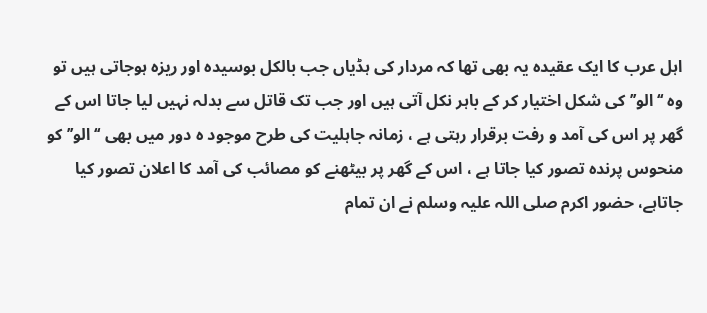اہل عرب کا ایک عقیدہ یہ بھی تھا کہ مردار کی ہڈیاں جب بالکل بوسیدہ اور ریزہ ہوجاتی ہیں تو وہ ‘‘الو’’ کی شکل اختیار کر کے باہر نکل آتی ہیں اور جب تک قاتل سے بدلہ نہیں لیا جاتا اس کے گھر پر اس کی آمد و رفت برقرار رہتی ہے ، زمانہ جاہلیت کی طرح موجود ہ دور میں بھی ‘‘ الو’’ کو منحوس پرندہ تصور کیا جاتا ہے ، اس کے گھر پر بیٹھنے کو مصائب کی آمد کا اعلان تصور کیا جاتاہے، حضور اکرم صلی اللہ علیہ وسلم نے ان تمام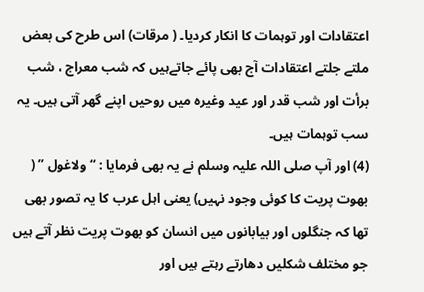اعتقادات اور توہمات کا انکار کردیا۔ ( مرقات) اس طرح کی بعض ملتے جلتے اعتقادات آج بھی پائے جاتےہیں کہ شب معراج ، شب برأت اور شب قدر اور عید وغیرہ میں روحیں اپنے گھر آتی ہیں۔ یہ سب توہمات ہیں۔
(4) اور آپ صلی اللہ علیہ وسلم نے یہ بھی فرمایا : ‘‘ ولاغول ’’ ( بھوت پریت کا کوئی وجود نہیں) یعنی اہل عرب کا یہ تصور بھی تھا کہ جنگلوں اور بیابانوں میں انسان کو بھوت پریت نظر آتے ہیں جو مختلف شکلیں دھارتے رہتے ہیں اور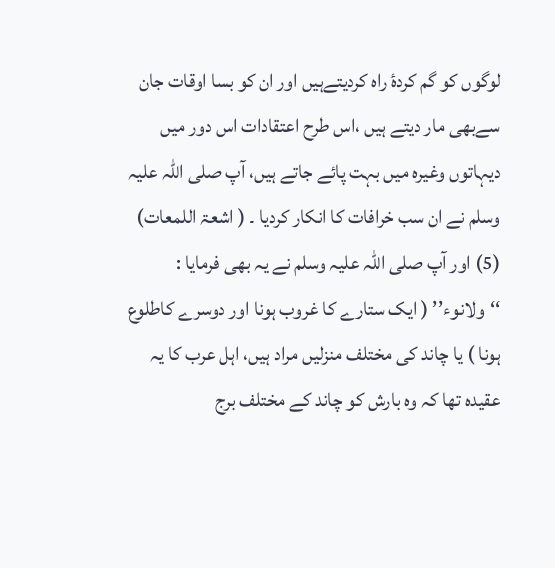لوگوں کو گم کردۂ راہ کردیتےہیں اور ان کو بسا اوقات جان سےبھی مار دیتے ہیں ،اس طرح اعتقادات اس دور میں دیہاتوں وغیرہ میں بہت پائے جاتے ہیں، آپ صلی اللہ علیہ وسلم نے ان سب خرافات کا انکار کردیا ۔ ( اشعۃ اللمعات)
(5) اور آپ صلی اللہ علیہ وسلم نے یہ بھی فرمایا : ‘‘ولانوء’’ ( ایک ستارے کا غروب ہونا اور دوسرے کاطلوع ہونا ) یا چاند کی مختلف منزلیں مراد ہیں، اہل عرب کا یہ عقیدہ تھا کہ وہ بارش کو چاند کے مختلف برج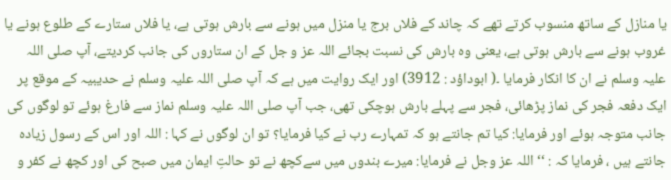یا منازل کے ساتھ منسوب کرتے تھے کہ چاند کے فلاں برج یا منزل میں ہونے سے بارش ہوتی ہے، یا فلاں ستارے کے طلوع ہونے یا غروب ہونے سے بارش ہوتی ہے، یعنی وہ بارش کی نسبت بجائے اللہ عز و جل کے ان ستاروں کی جانب کردیتے، آپ صلی اللہ علیہ وسلم نے ان کا انکار فرمایا ۔( ابوداؤد : 3912) اور ایک روایت میں ہے کہ آپ صلی اللہ علیہ وسلم نے حدیبیہ کے موقع پر ایک دفعہ فجر کی نماز پڑھائی، فجر سے پہلے بارش ہوچکی تھی، جب آپ صلی اللہ علیہ وسلم نماز سے فارغ ہوئے تو لوگوں کی جانب متوجہ ہوئے اور فرمایا: کیا تم جانتے ہو کہ تمہارے رب نے کیا فرمایا؟ تو ان لوگوں نے کہا : اللہ اور اس کے رسول زیادہ جانتے ہیں ، فرمایا کہ : ‘‘ اللہ عز وجل نے فرمایا: میرے بندوں میں سےکچھ نے تو حالتِ ایمان میں صبح کی اور کچھ نے کفر و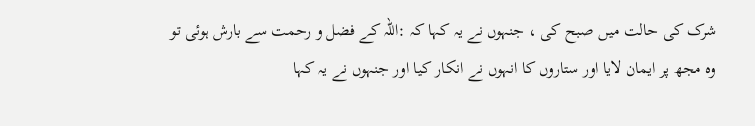شرک کی حالت میں صبح کی ، جنہوں نے یہ کہا کہ :اللہ کے فضل و رحمت سے بارش ہوئی تو وہ مجھ پر ایمان لایا اور ستاروں کا انہوں نے انکار کیا اور جنہوں نے یہ کہا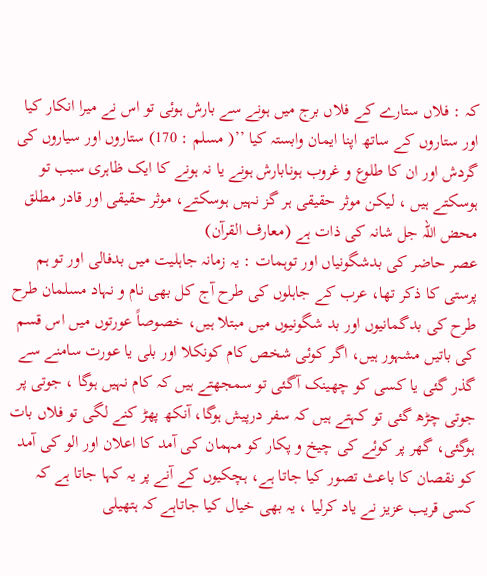کہ : فلاں ستارے کے فلاں برج میں ہونے سے بارش ہوئی تو اس نے میرا انکار کیا اور ستاروں کے ساتھ اپنا ایمان وابستہ کیا ’’( مسلم : 170) ستاروں اور سیاروں کی گردش اور ان کا طلوع و غروب ہونابارش ہونے یا نہ ہونے کا ایک ظاہری سبب تو ہوسکتے ہیں ، لیکن موثر حقیقی ہر گز نہیں ہوسکتے، موثر حقیقی اور قادر مطلق محض اللہ جل شانہ کی ذات ہے (معارف القرآن)
عصر حاضر کی بدشگونیاں اور توہمات : یہ زمانہ جاہلیت میں بدفالی اور تو ہم پرستی کا ذکر تھا، عرب کے جاہلوں کی طرح آج کل بھی نام و نہاد مسلمان طرح طرح کی بدگمانیوں اور بد شگونیوں میں مبتلا ہیں، خصوصاً عورتوں میں اس قسم کی باتیں مشہور ہیں، اگر کوئی شخص کام کونکلا اور بلی یا عورت سامنے سے گذر گئی یا کسی کو چھینک آگئی تو سمجھتے ہیں کہ کام نہیں ہوگا ، جوتی پر جوتی چڑھ گئی تو کہتے ہیں کہ سفر درپیش ہوگا، آنکھ پھڑ کنے لگی تو فلاں بات ہوگئی، گھر پر کوئے کی چیخ و پکار کو مہمان کی آمد کا اعلان اور الو کی آمد کو نقصان کا باعث تصور کیا جاتا ہے، ہچکیوں کے آنے پر یہ کہا جاتا ہے کہ کسی قریب عزیز نے یاد کرلیا ، یہ بھی خیال کیا جاتاہے کہ ہتھیلی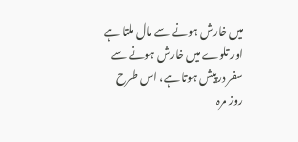میں خارش ہونے سے مال ملتا ہے اور تلوے میں خارش ہونے سے سفر درپیش ہوتا ہے، اس طرح روز مرہ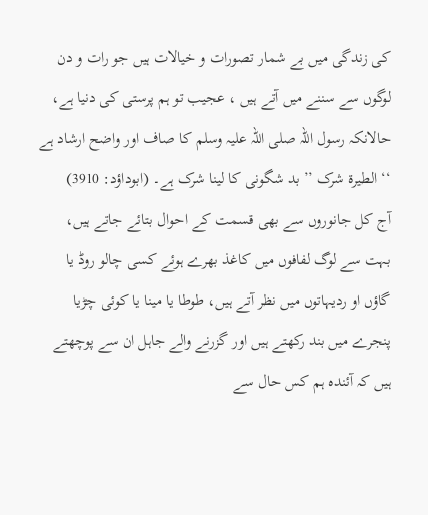کی زندگی میں بے شمار تصورات و خیالات ہیں جو رات و دن لوگوں سے سننے میں آتے ہیں ، عجیب تو ہم پرستی کی دنیا ہے، حالانکہ رسول اللہ صلی اللہ علیہ وسلم کا صاف اور واضح ارشاد ہے ‘‘ الطیرۃ شرک ’’ بد شگونی کا لینا شرک ہے۔ (ابوداؤد: 3910)
آج کل جانوروں سے بھی قسمت کے احوال بتائے جاتے ہیں، بہت سے لوگ لفافوں میں کاغذ بھرے ہوئے کسی چالو روڈ یا گاؤں او ردیہاتوں میں نظر آتے ہیں، طوطا یا مینا یا کوئی چڑیا پنجرے میں بند رکھتے ہیں اور گزرنے والے جاہل ان سے پوچھتے ہیں کہ آئندہ ہم کس حال سے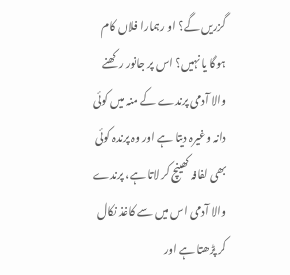گزریں گے؟ او رہمارا فلاں کام ہوگا یا نہیں؟ اس پر جانور رکھنے والا آدمی پرندے کے منہ میں کوئی دانہ وغیرہ دیتا ہے اور وہ پرندہ کوئی بھی لفافہ کھینچ کر لاتا ہے، پرندے والا آدمی اس میں سے کاغذ نکال کر پڑھتا ہے اور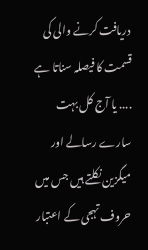دریافت کرنے والی کی قسمت کا فیصلہ سناتا ہے .... یا آج کل بہت سارے رسالے اور میگزین نکلتے ہیں جس میں حروف تہجی کے اعتبار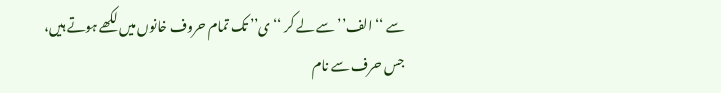سے ‘‘الف’’ سے لے کر ‘‘ ی’’ تک تمام حروف خانوں میں لکھے ہوتے ہیں، جس حرف سے نام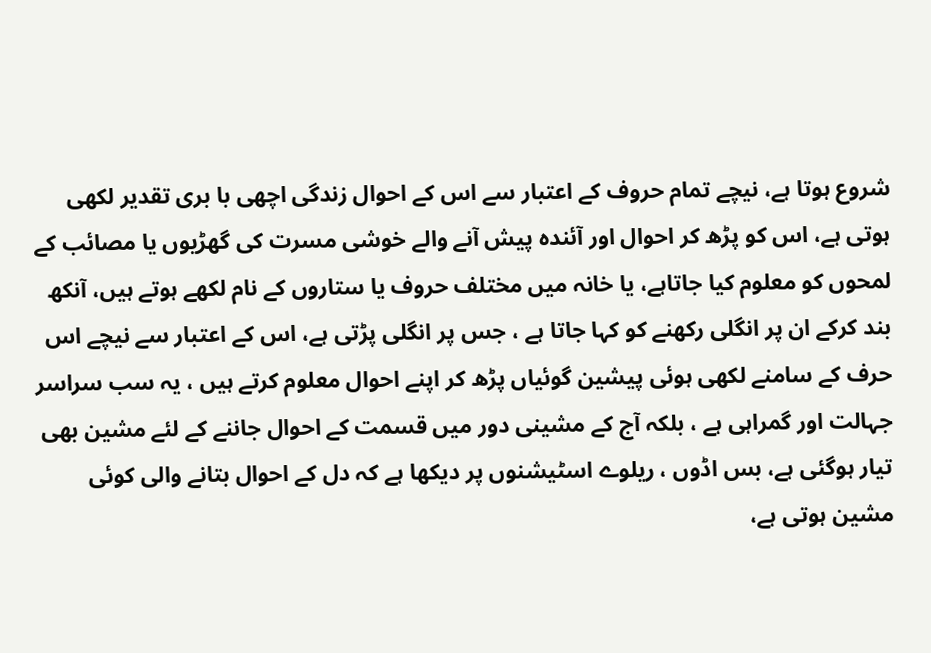شروع ہوتا ہے، نیچے تمام حروف کے اعتبار سے اس کے احوال زندگی اچھی با بری تقدیر لکھی ہوتی ہے، اس کو پڑھ کر احوال اور آئندہ پیش آنے والے خوشی مسرت کی گھڑیوں یا مصائب کے لمحوں کو معلوم کیا جاتاہے، یا خانہ میں مختلف حروف یا ستاروں کے نام لکھے ہوتے ہیں، آنکھ بند کرکے ان پر انگلی رکھنے کو کہا جاتا ہے ، جس پر انگلی پڑتی ہے، اس کے اعتبار سے نیچے اس حرف کے سامنے لکھی ہوئی پیشین گوئیاں پڑھ کر اپنے احوال معلوم کرتے ہیں ، یہ سب سراسر جہالت اور گمراہی ہے ، بلکہ آج کے مشینی دور میں قسمت کے احوال جاننے کے لئے مشین بھی تیار ہوگئی ہے، بس اڈوں ، ریلوے اسٹیشنوں پر دیکھا ہے کہ دل کے احوال بتانے والی کوئی مشین ہوتی ہے،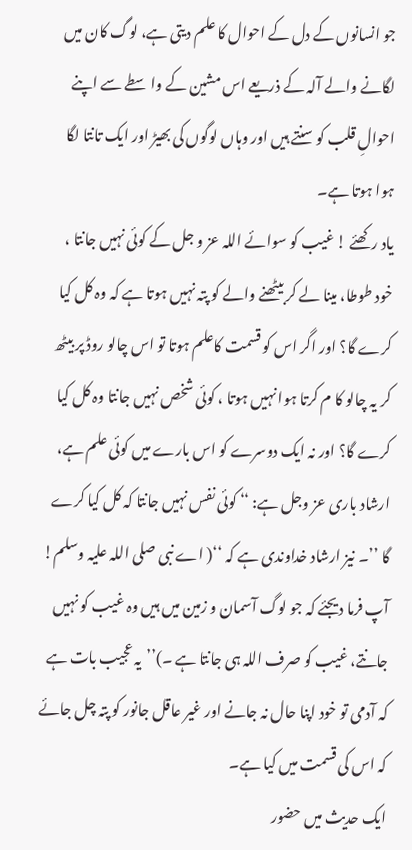جو انسانوں کے دل کے احوال کا علم دیتی ہے، لوگ کان میں لگانے والے آلہ کے ذریعے اس مشین کے واسطے سے اپنے احوالِ قلب کو سنتے ہیں اور وہاں لوگوں کی بھیڑ اور ایک تانتا لگا ہوا ہوتا ہے۔
یاد رکھئے ! غیب کو سوائے اللہ عز و جل کے کوئی نہیں جانتا ، خود طوطا، مینا لے کر بیٹھنے والے کو پتہ نہیں ہوتا ہے کہ وہ کل کیا کرے گا؟ اور اگر اس کو قسمت کاعلم ہوتا تو اس چالو روڈ پر بیٹھ کر یہ چالو کا م کرتا ہوا نہیں ہوتا ، کوئی شخص نہیں جانتا وہ کل کیا کرے گا؟ اور نہ ایک دوسرے کو اس بارے میں کوئی علم ہے، ارشاد باری عز وجل ہے: ‘‘ کوئی نفس نہیں جانتا کہ کل کیا کرے گا ’’۔ نیز ارشاد خداوندی ہے کہ ‘‘( اے نبی صلی اللہ علیہ وسلم! آپ فرما دیجئے کہ جو لوگ آسمان و زمین میں ہیں وہ غیب کو نہیں جانتے، غیب کو صرف اللہ ہی جانتا ہے ۔)’’یہ عجیب بات ہے کہ آدمی تو خود اپنا حال نہ جانے اور غیر عاقل جانور کو پتہ چل جائے کہ اس کی قسمت میں کیا ہے۔
ایک حدیث میں حضور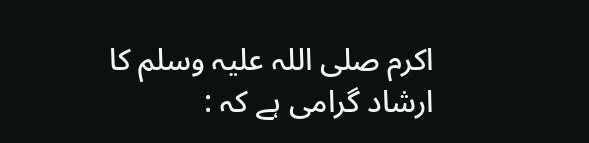اکرم صلی اللہ علیہ وسلم کا ارشاد گرامی ہے کہ :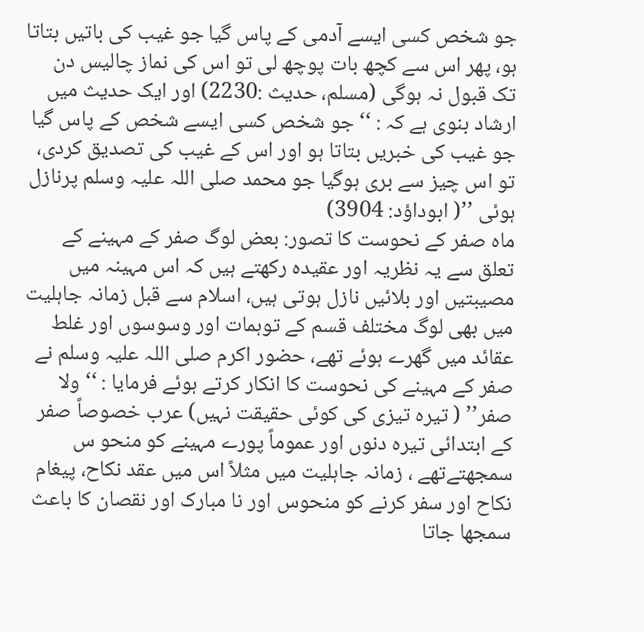جو شخص کسی ایسے آدمی کے پاس گیا جو غیب کی باتیں بتاتا ہو، پھر اس سے کچھ بات پوچھ لی تو اس کی نماز چالیس دن تک قبول نہ ہوگی (مسلم، حدیث :2230) اور ایک حدیث میں ارشاد بنوی ہے کہ : ‘‘ جو شخص کسی ایسے شخص کے پاس گیا جو غیب کی خبریں بتاتا ہو اور اس کے غیب کی تصدیق کردی، تو اس چیز سے بری ہوگیا جو محمد صلی اللہ علیہ وسلم پرنازل ہوئی ’’( ابوداؤد: 3904)
ماہ صفر کے نحوست کا تصور: بعض لوگ صفر کے مہینے کے تعلق سے یہ نظریہ اور عقیدہ رکھتے ہیں کہ اس مہینہ میں مصیبتیں اور بلائیں نازل ہوتی ہیں، اسلام سے قبل زمانہ جاہلیت میں بھی لوگ مختلف قسم کے توہمات اور وسوسوں اور غلط عقائد میں گھرے ہوئے تھے، حضور اکرم صلی اللہ علیہ وسلم نے صفر کے مہینے کی نحوست کا انکار کرتے ہوئے فرمایا : ‘‘ ولا صفر’’ ( تیرہ تیزی کی کوئی حقیقت نہیں) عرب خصوصاً صفر کے ابتدائی تیرہ دنوں اور عموماً پورے مہینے کو منحو س سمجھتےتھے ، زمانہ جاہلیت میں مثلاً اس میں عقد نکاح، پیغام نکاح اور سفر کرنے کو منحوس اور نا مبارک اور نقصان کا باعث سمجھا جاتا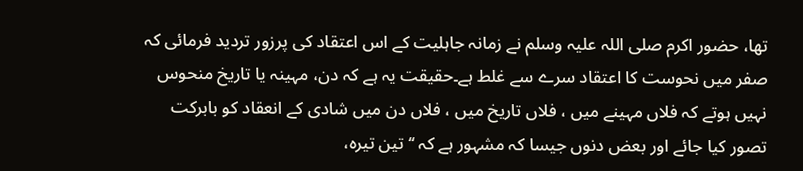تھا، حضور اکرم صلی اللہ علیہ وسلم نے زمانہ جاہلیت کے اس اعتقاد کی پرزور تردید فرمائی کہ صفر میں نحوست کا اعتقاد سرے سے غلط ہے۔حقیقت یہ ہے کہ دن، مہینہ یا تاریخ منحوس نہیں ہوتے کہ فلاں مہینے میں ، فلاں تاریخ میں ، فلاں دن میں شادی کے انعقاد کو بابرکت تصور کیا جائے اور بعض دنوں جیسا کہ مشہور ہے کہ ‘‘ تین تیرہ،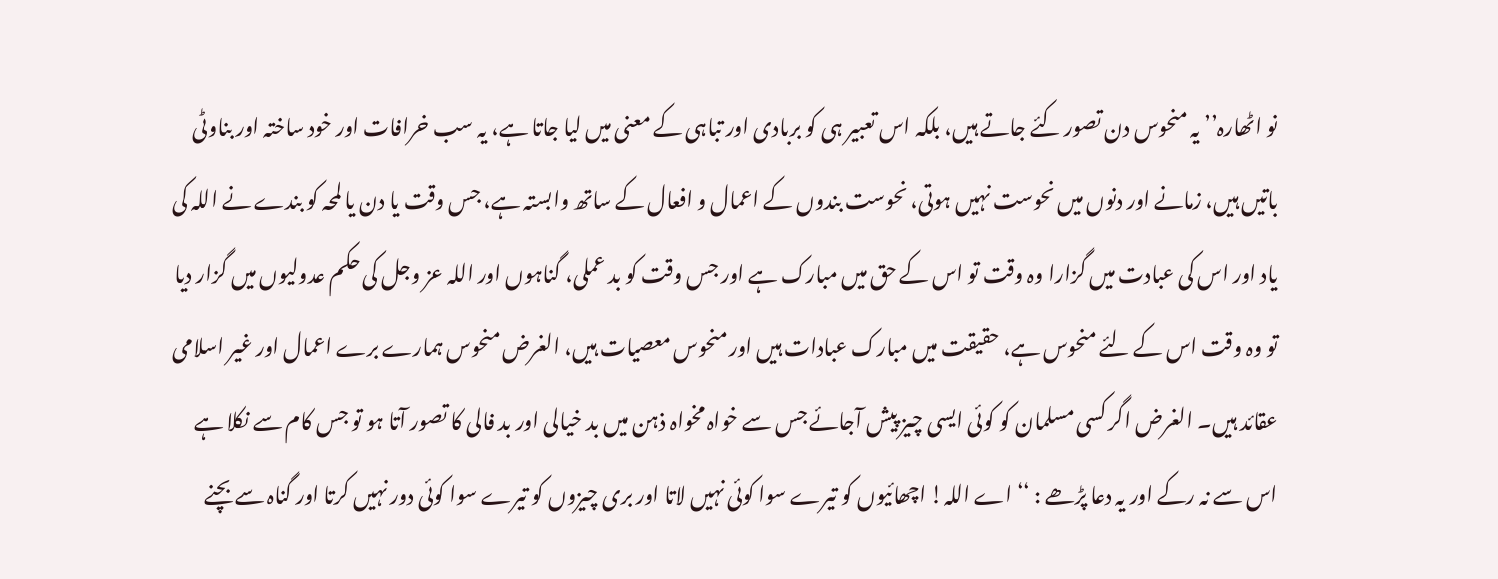نو اٹھارہ’’ یہ منحوس دن تصور کئے جاتے ہیں، بلکہ اس تعبیر ہی کو بربادی اور تباہی کے معنی میں لیا جاتا ہے، یہ سب خرافات اور خود ساختہ اور بناوٹی باتیں ہیں، زمانے اور دنوں میں نحوست نہیں ہوتی، نحوست بندوں کے اعمال و افعال کے ساتھ وابستہ ہے، جس وقت یا دن یا لمحہ کو بندے نے اللہ کی یاد اور اس کی عبادت میں گزارا وہ وقت تو اس کے حق میں مبارک ہے اور جس وقت کو بد عملی، گناہوں اور اللہ عز وجل کی حکم عدولیوں میں گزار دیا تو وہ وقت اس کے لئے منحوس ہے، حقیقت میں مبارک عبادات ہیں اور منحوس معصیات ہیں، الغرض منحوس ہمارے برے اعمال اور غیر اسلامی عقائد ہیں۔ الغرض اگر کسی مسلمان کو کوئی ایسی چیز پیش آجائے جس سے خواہ مخواہ ذہن میں بد خیالی اور بد فالی کا تصور آتا ہو تو جس کام سے نکلا ہے اس سے نہ رکے اور یہ دعا پڑھے : ‘‘ اے اللہ! اچھائیوں کو تیرے سوا کوئی نہیں لاتا اور بری چیزوں کو تیرے سوا کوئی دور نہیں کرتا اور گناہ سے بچنے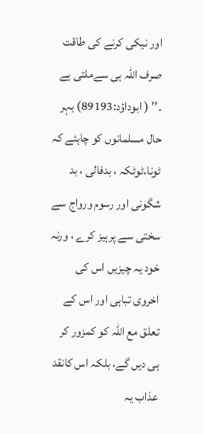اور نیکی کرنے کی طاقت صرف اللہ ہی سےملتی ہے ۔’’ ( ابوداؤد:89193) بہر حال مسلمانوں کو چاہئے کہ ٹونا،ٹوٹکہ ، بدفالی ، بد شگونی اور رسوم ورواج سے سختی سے پرہیز کرے ، ورنہ خود یہ چیزیں اس کی اخروی تباہی اور اس کے تعلق مع اللہ کو کمزور کر ہی دیں گے، بلکہ اس کانقد عذاب یہ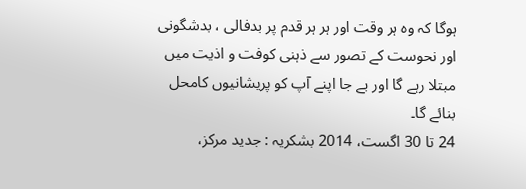ہوگا کہ وہ ہر وقت اور ہر ہر قدم پر بدفالی ، بدشگونی اور نحوست کے تصور سے ذہنی کوفت و اذیت میں مبتلا رہے گا اور بے جا اپنے آپ کو پریشانیوں کامحل بنائے گا۔
24 تا 30 اگست، 2014 بشکریہ : جدید مرکز،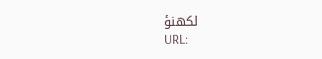لکھنؤ
URL: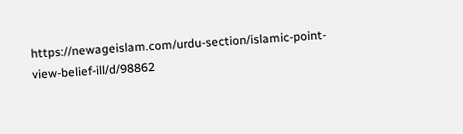https://newageislam.com/urdu-section/islamic-point-view-belief-ill/d/98862